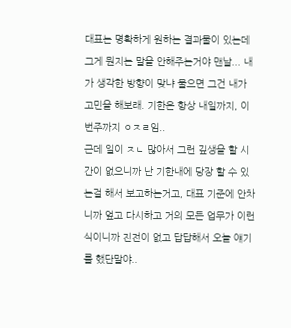대표는 명확하게 원하는 결과물이 있는데 그게 뭔지는 말을 안해주는거야 맨날... 내가 생각한 방향이 맞냐 물으면 그건 내가 고민을 해보래. 기한은 항상 내일까지, 이번주까지 ㅇㅈㄹ임..
근데 일이 ㅈㄴ 많아서 그런 깊생을 할 시간이 없으니까 난 기한내에 당장 할 수 있는걸 해서 보고하는거고, 대표 기준에 안차니까 엎고 다시하고 거의 모든 업무가 이런식이니까 진전이 없고 답답해서 오늘 얘기를 했단말야..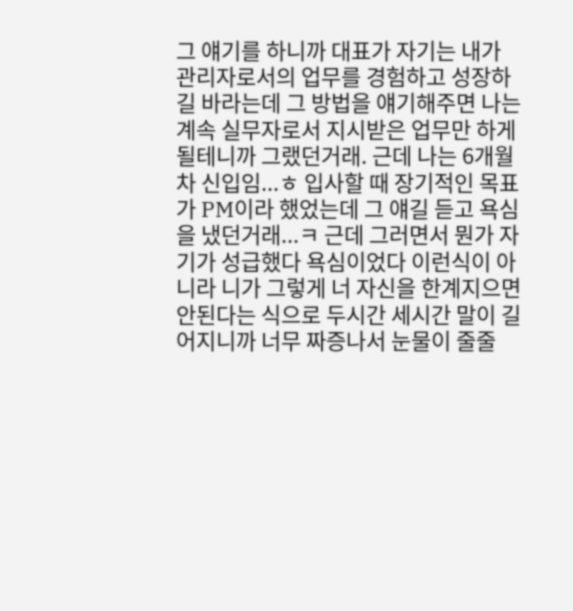그 얘기를 하니까 대표가 자기는 내가 관리자로서의 업무를 경험하고 성장하길 바라는데 그 방법을 얘기해주면 나는 계속 실무자로서 지시받은 업무만 하게 될테니까 그랬던거래. 근데 나는 6개월차 신입임...ㅎ 입사할 때 장기적인 목표가 PM이라 했었는데 그 얘길 듣고 욕심을 냈던거래...ㅋ 근데 그러면서 뭔가 자기가 성급했다 욕심이었다 이런식이 아니라 니가 그렇게 너 자신을 한계지으면 안된다는 식으로 두시간 세시간 말이 길어지니까 너무 짜증나서 눈물이 줄줄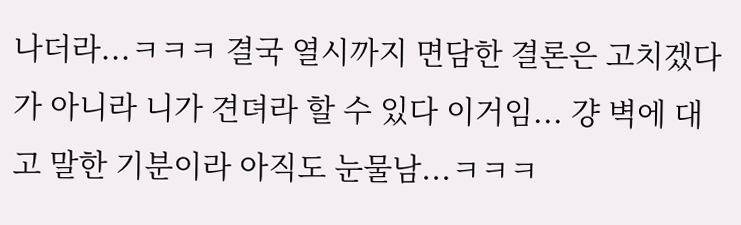나더라...ㅋㅋㅋ 결국 열시까지 면담한 결론은 고치겠다가 아니라 니가 견뎌라 할 수 있다 이거임... 걍 벽에 대고 말한 기분이라 아직도 눈물남...ㅋㅋㅋ